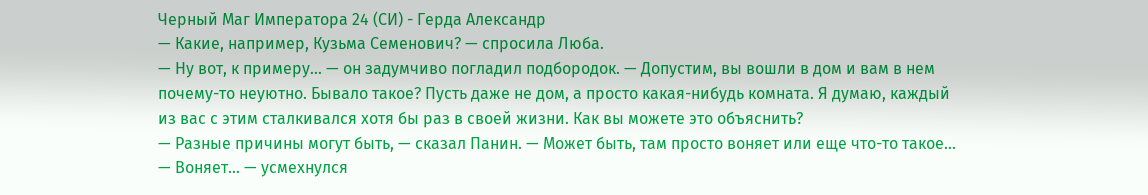Черный Маг Императора 24 (СИ) - Герда Александр
— Какие, например, Кузьма Семенович? — спросила Люба.
— Ну вот, к примеру… — он задумчиво погладил подбородок. — Допустим, вы вошли в дом и вам в нем почему-то неуютно. Бывало такое? Пусть даже не дом, а просто какая-нибудь комната. Я думаю, каждый из вас с этим сталкивался хотя бы раз в своей жизни. Как вы можете это объяснить?
— Разные причины могут быть, — сказал Панин. — Может быть, там просто воняет или еще что-то такое…
— Воняет… — усмехнулся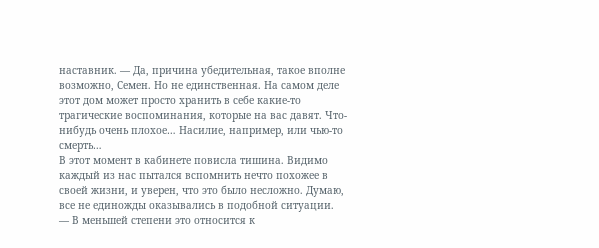наставник. — Да, причина убедительная, такое вполне возможно, Семен. Но не единственная. На самом деле этот дом может просто хранить в себе какие-то трагические воспоминания, которые на вас давят. Что-нибудь очень плохое… Насилие, например, или чью-то смерть…
В этот момент в кабинете повисла тишина. Видимо каждый из нас пытался вспомнить нечто похожее в своей жизни, и уверен, что это было несложно. Думаю, все не единожды оказывались в подобной ситуации.
— В меньшей степени это относится к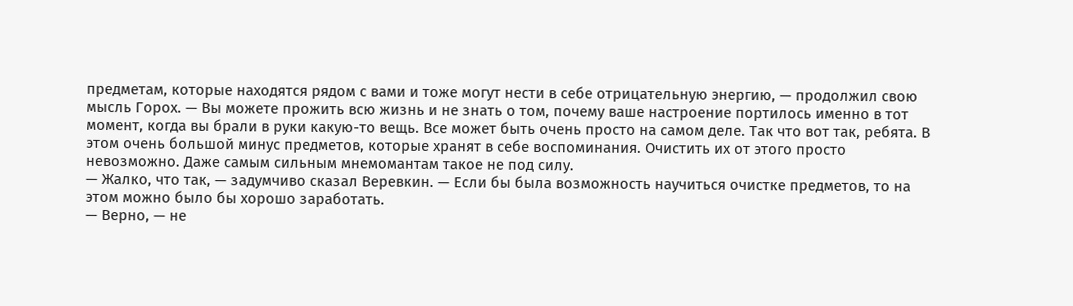предметам, которые находятся рядом с вами и тоже могут нести в себе отрицательную энергию, — продолжил свою мысль Горох. — Вы можете прожить всю жизнь и не знать о том, почему ваше настроение портилось именно в тот момент, когда вы брали в руки какую-то вещь. Все может быть очень просто на самом деле. Так что вот так, ребята. В этом очень большой минус предметов, которые хранят в себе воспоминания. Очистить их от этого просто невозможно. Даже самым сильным мнемомантам такое не под силу.
— Жалко, что так, — задумчиво сказал Веревкин. — Если бы была возможность научиться очистке предметов, то на этом можно было бы хорошо заработать.
— Верно, — не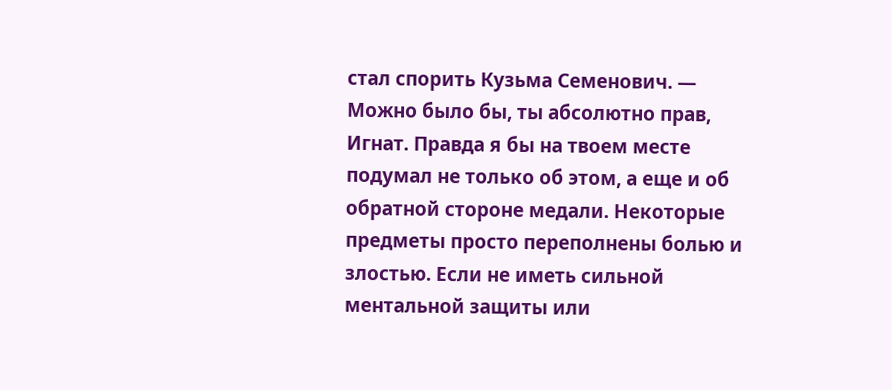стал спорить Кузьма Семенович. — Можно было бы, ты абсолютно прав, Игнат. Правда я бы на твоем месте подумал не только об этом, а еще и об обратной стороне медали. Некоторые предметы просто переполнены болью и злостью. Если не иметь сильной ментальной защиты или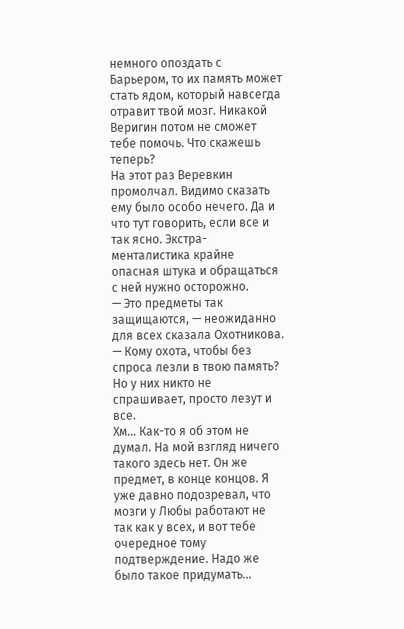немного опоздать с Барьером, то их память может стать ядом, который навсегда отравит твой мозг. Никакой Веригин потом не сможет тебе помочь. Что скажешь теперь?
На этот раз Веревкин промолчал. Видимо сказать ему было особо нечего. Да и что тут говорить, если все и так ясно. Экстра-менталистика крайне опасная штука и обращаться с ней нужно осторожно.
— Это предметы так защищаются, — неожиданно для всех сказала Охотникова. — Кому охота, чтобы без спроса лезли в твою память? Но у них никто не спрашивает, просто лезут и все.
Хм… Как-то я об этом не думал. На мой взгляд ничего такого здесь нет. Он же предмет, в конце концов. Я уже давно подозревал, что мозги у Любы работают не так как у всех, и вот тебе очередное тому подтверждение. Надо же было такое придумать…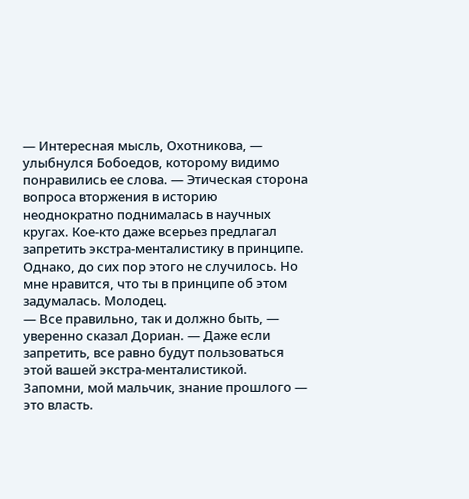— Интересная мысль, Охотникова, — улыбнулся Бобоедов, которому видимо понравились ее слова. — Этическая сторона вопроса вторжения в историю неоднократно поднималась в научных кругах. Кое-кто даже всерьез предлагал запретить экстра-менталистику в принципе. Однако, до сих пор этого не случилось. Но мне нравится, что ты в принципе об этом задумалась. Молодец.
— Все правильно, так и должно быть, — уверенно сказал Дориан. — Даже если запретить, все равно будут пользоваться этой вашей экстра-менталистикой. Запомни, мой мальчик, знание прошлого — это власть.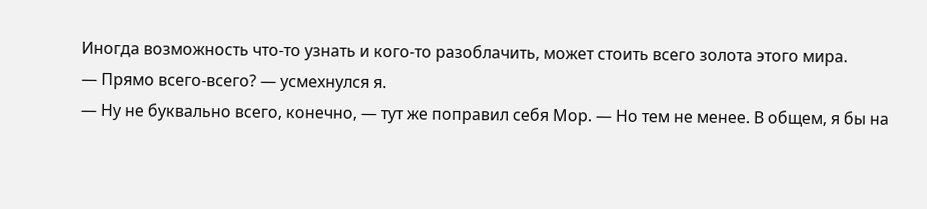Иногда возможность что-то узнать и кого-то разоблачить, может стоить всего золота этого мира.
— Прямо всего-всего? — усмехнулся я.
— Ну не буквально всего, конечно, — тут же поправил себя Мор. — Но тем не менее. В общем, я бы на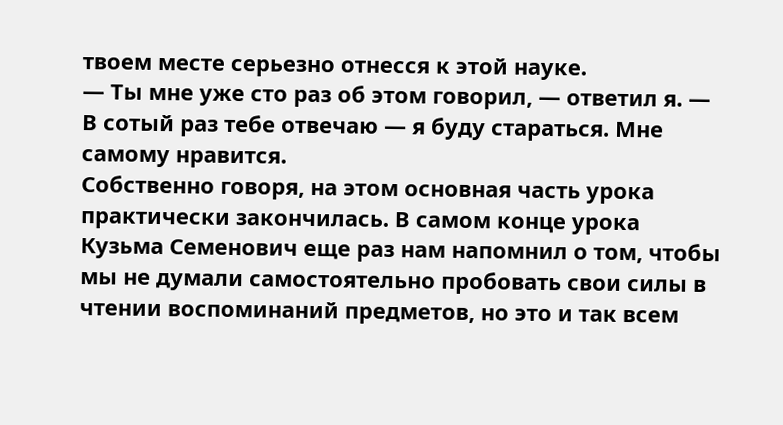твоем месте серьезно отнесся к этой науке.
— Ты мне уже сто раз об этом говорил, — ответил я. — В сотый раз тебе отвечаю — я буду стараться. Мне самому нравится.
Собственно говоря, на этом основная часть урока практически закончилась. В самом конце урока Кузьма Семенович еще раз нам напомнил о том, чтобы мы не думали самостоятельно пробовать свои силы в чтении воспоминаний предметов, но это и так всем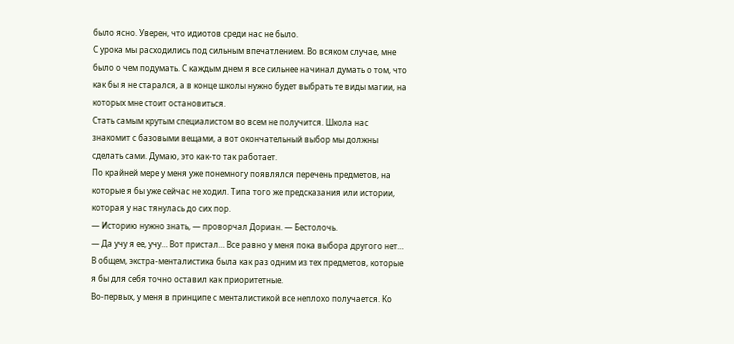было ясно. Уверен, что идиотов среди нас не было.
С урока мы расходились под сильным впечатлением. Во всяком случае, мне было о чем подумать. С каждым днем я все сильнее начинал думать о том, что как бы я не старался, а в конце школы нужно будет выбрать те виды магии, на которых мне стоит остановиться.
Стать самым крутым специалистом во всем не получится. Школа нас знакомит с базовыми вещами, а вот окончательный выбор мы должны сделать сами. Думаю, это как-то так работает.
По крайней мере у меня уже понемногу появлялся перечень предметов, на которые я бы уже сейчас не ходил. Типа того же предсказания или истории, которая у нас тянулась до сих пор.
— Историю нужно знать, — проворчал Дориан. — Бестолочь.
— Да учу я ее, учу… Вот пристал… Все равно у меня пока выбора другого нет…
В общем, экстра-менталистика была как раз одним из тех предметов, которые я бы для себя точно оставил как приоритетные.
Во-первых, у меня в принципе с менталистикой все неплохо получается. Ко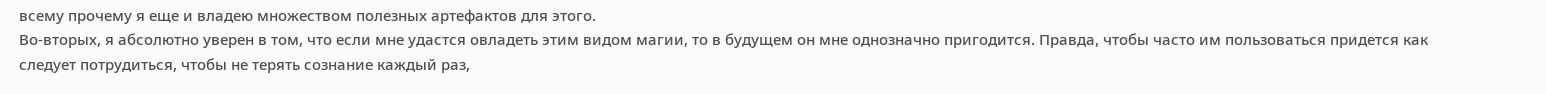всему прочему я еще и владею множеством полезных артефактов для этого.
Во-вторых, я абсолютно уверен в том, что если мне удастся овладеть этим видом магии, то в будущем он мне однозначно пригодится. Правда, чтобы часто им пользоваться придется как следует потрудиться, чтобы не терять сознание каждый раз,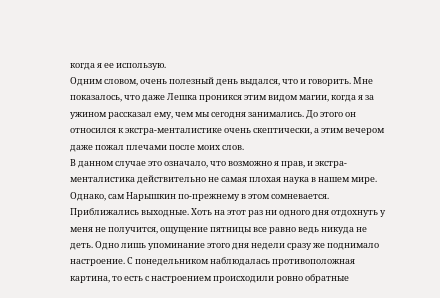когда я ее использую.
Одним словом, очень полезный день выдался, что и говорить. Мне показалось, что даже Лешка проникся этим видом магии, когда я за ужином рассказал ему, чем мы сегодня занимались. До этого он относился к экстра-менталистике очень скептически, а этим вечером даже пожал плечами после моих слов.
В данном случае это означало, что возможно я прав, и экстра-менталистика действительно не самая плохая наука в нашем мире. Однако, сам Нарышкин по-прежнему в этом сомневается.
Приближались выходные. Хоть на этот раз ни одного дня отдохнуть у меня не получится, ощущение пятницы все равно ведь никуда не деть. Одно лишь упоминание этого дня недели сразу же поднимало настроение. С понедельником наблюдалась противоположная картина, то есть с настроением происходили ровно обратные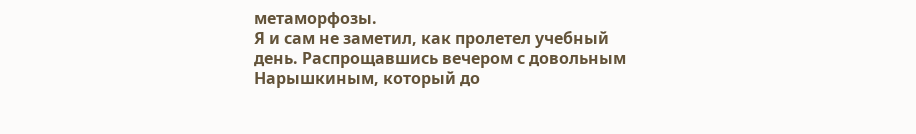метаморфозы.
Я и сам не заметил, как пролетел учебный день. Распрощавшись вечером с довольным Нарышкиным, который до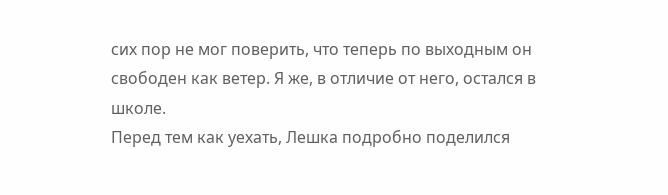сих пор не мог поверить, что теперь по выходным он свободен как ветер. Я же, в отличие от него, остался в школе.
Перед тем как уехать, Лешка подробно поделился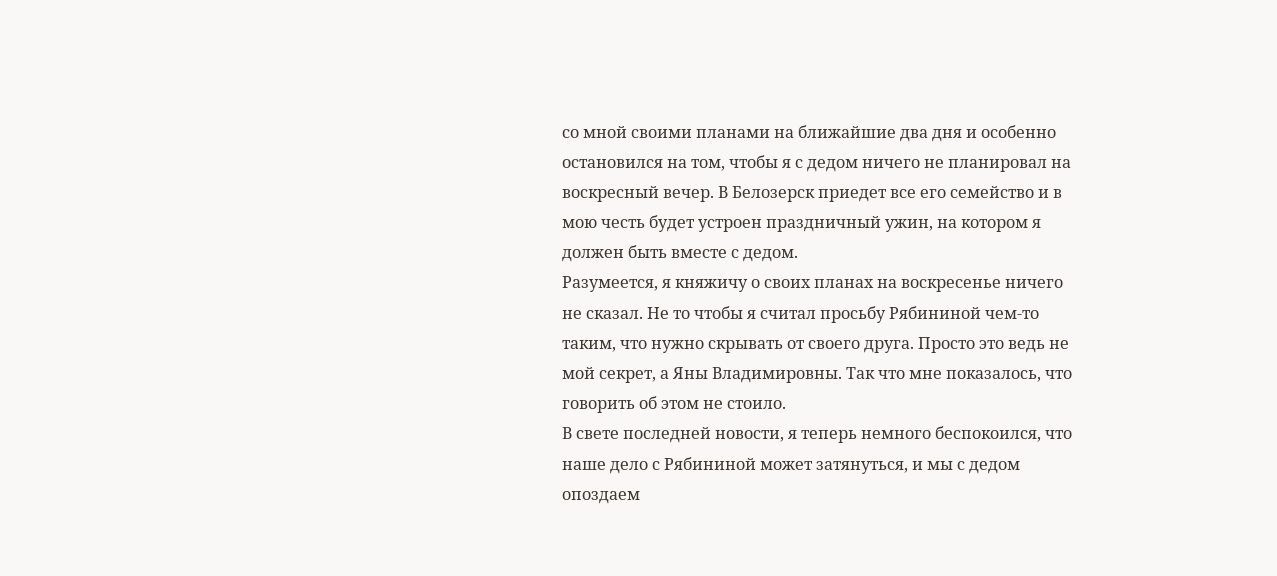со мной своими планами на ближайшие два дня и особенно остановился на том, чтобы я с дедом ничего не планировал на воскресный вечер. В Белозерск приедет все его семейство и в мою честь будет устроен праздничный ужин, на котором я должен быть вместе с дедом.
Разумеется, я княжичу о своих планах на воскресенье ничего не сказал. Не то чтобы я считал просьбу Рябининой чем-то таким, что нужно скрывать от своего друга. Просто это ведь не мой секрет, а Яны Владимировны. Так что мне показалось, что говорить об этом не стоило.
В свете последней новости, я теперь немного беспокоился, что наше дело с Рябининой может затянуться, и мы с дедом опоздаем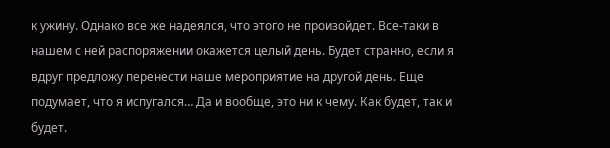к ужину. Однако все же надеялся, что этого не произойдет. Все-таки в нашем с ней распоряжении окажется целый день. Будет странно, если я вдруг предложу перенести наше мероприятие на другой день. Еще подумает, что я испугался… Да и вообще, это ни к чему. Как будет, так и будет.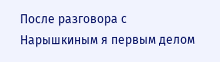После разговора с Нарышкиным я первым делом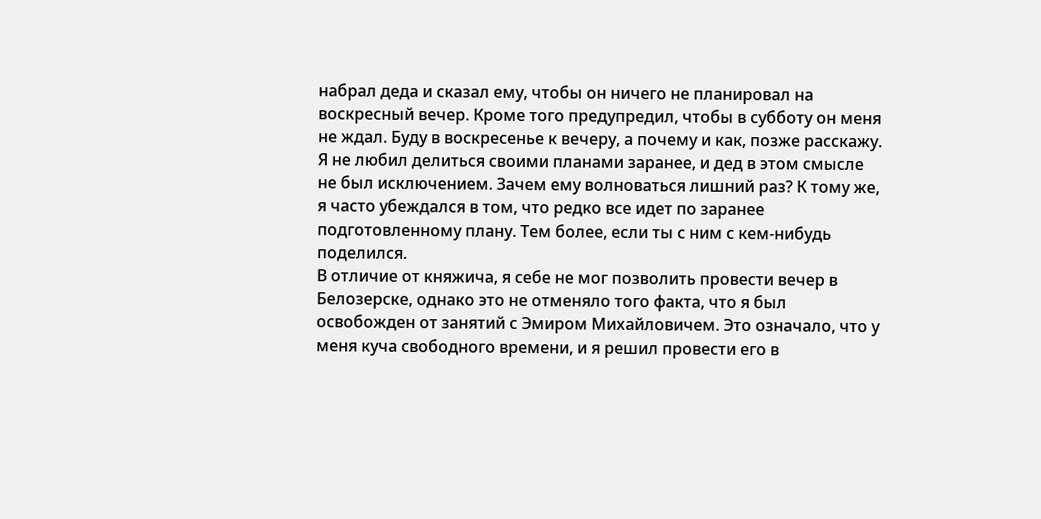набрал деда и сказал ему, чтобы он ничего не планировал на воскресный вечер. Кроме того предупредил, чтобы в субботу он меня не ждал. Буду в воскресенье к вечеру, а почему и как, позже расскажу.
Я не любил делиться своими планами заранее, и дед в этом смысле не был исключением. Зачем ему волноваться лишний раз? К тому же, я часто убеждался в том, что редко все идет по заранее подготовленному плану. Тем более, если ты с ним с кем-нибудь поделился.
В отличие от княжича, я себе не мог позволить провести вечер в Белозерске, однако это не отменяло того факта, что я был освобожден от занятий с Эмиром Михайловичем. Это означало, что у меня куча свободного времени, и я решил провести его в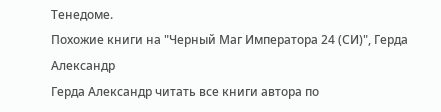Тенедоме.
Похожие книги на "Черный Маг Императора 24 (СИ)", Герда Александр
Герда Александр читать все книги автора по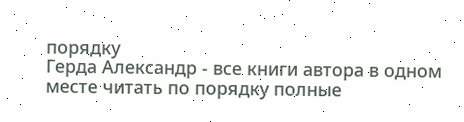порядку
Герда Александр - все книги автора в одном месте читать по порядку полные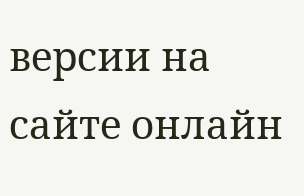версии на сайте онлайн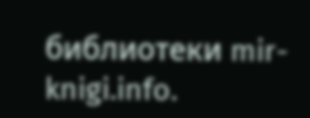библиотеки mir-knigi.info.